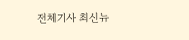전체기사 최신뉴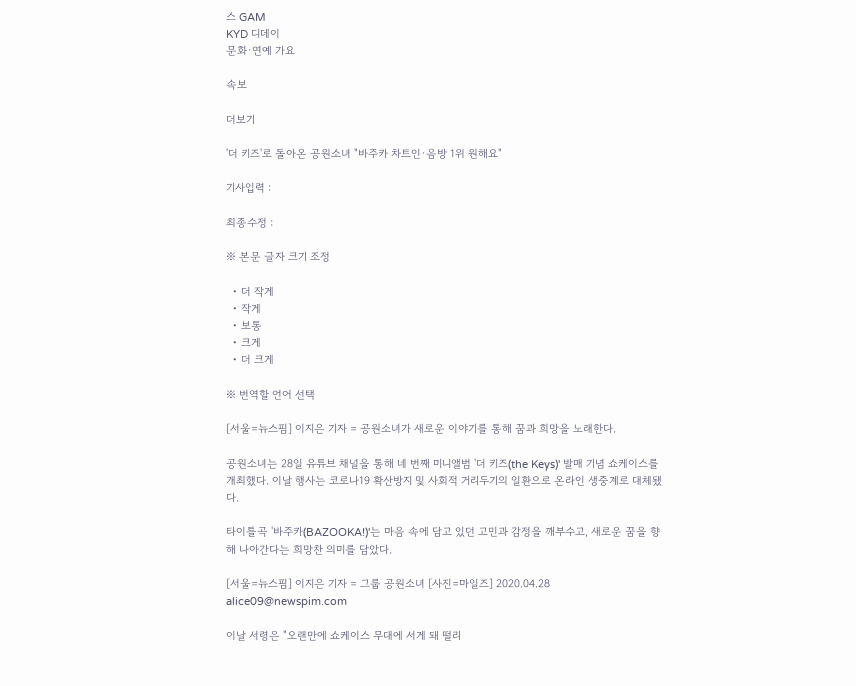스 GAM
KYD 디데이
문화·연예 가요

속보

더보기

'더 키즈'로 돌아온 공원소녀 "바주카 차트인·음방 1위 원해요"

기사입력 :

최종수정 :

※ 본문 글자 크기 조정

  • 더 작게
  • 작게
  • 보통
  • 크게
  • 더 크게

※ 번역할 언어 선택

[서울=뉴스핌] 이지은 기자 = 공원소녀가 새로운 이야기를 통해 꿈과 희망을 노래한다.

공원소녀는 28일 유튜브 채널을 통해 네 번째 미니앨범 '더 키즈(the Keys)' 발매 기념 쇼케이스를 개최했다. 이날 행사는 코로나19 확산방지 및 사회적 거리두기의 일환으로 온라인 생중계로 대체됐다.

타이틀곡 '바주카(BAZOOKA!)'는 마음 속에 담고 있던 고민과 감정을 깨부수고, 새로운 꿈을 향해 나아간다는 희망찬 의미를 담았다.

[서울=뉴스핌] 이지은 기자 = 그룹 공원소녀 [사진=마일즈] 2020.04.28 alice09@newspim.com

이날 서령은 "오랜만에 쇼케이스 무대에 서게 돼 떨리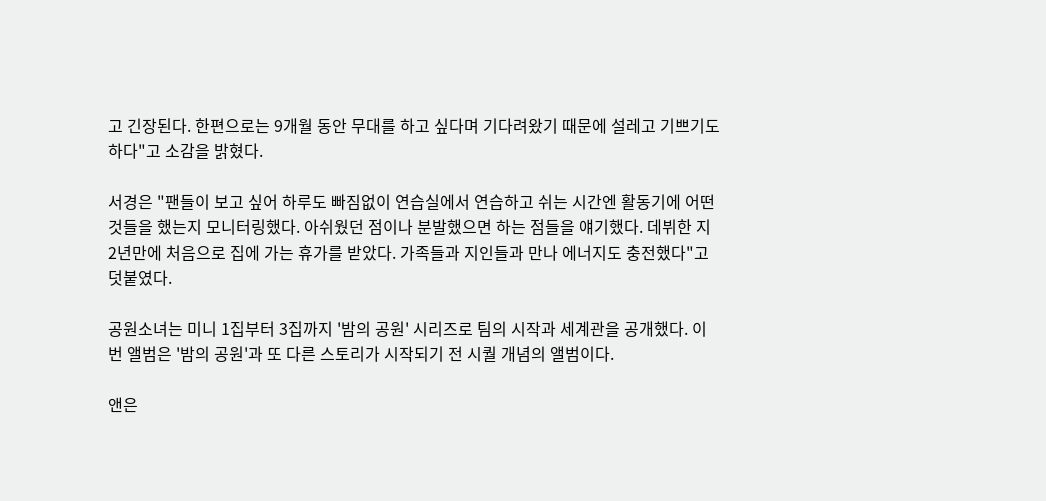고 긴장된다. 한편으로는 9개월 동안 무대를 하고 싶다며 기다려왔기 때문에 설레고 기쁘기도 하다"고 소감을 밝혔다.

서경은 "팬들이 보고 싶어 하루도 빠짐없이 연습실에서 연습하고 쉬는 시간엔 활동기에 어떤 것들을 했는지 모니터링했다. 아쉬웠던 점이나 분발했으면 하는 점들을 얘기했다. 데뷔한 지 2년만에 처음으로 집에 가는 휴가를 받았다. 가족들과 지인들과 만나 에너지도 충전했다"고 덧붙였다.

공원소녀는 미니 1집부터 3집까지 '밤의 공원' 시리즈로 팀의 시작과 세계관을 공개했다. 이번 앨범은 '밤의 공원'과 또 다른 스토리가 시작되기 전 시퀄 개념의 앨범이다.

앤은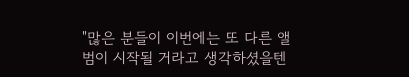"많은 분들이 이번에는 또 다른 앨범이 시작될 거라고 생각하셨을텐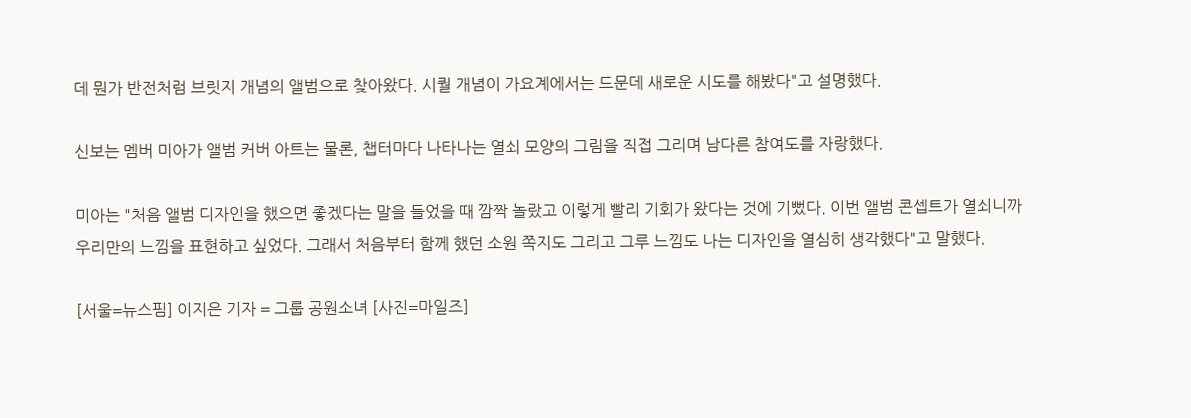데 뭔가 반전처럼 브릿지 개념의 앨범으로 찾아왔다. 시퀄 개념이 가요계에서는 드문데 새로운 시도를 해봤다"고 설명했다.

신보는 멤버 미아가 앨범 커버 아트는 물론, 챕터마다 나타나는 열쇠 모양의 그림을 직접 그리며 남다른 참여도를 자랑했다.

미아는 "처음 앨범 디자인을 했으면 좋겠다는 말을 들었을 때 깜짝 놀랐고 이렇게 빨리 기회가 왔다는 것에 기뻤다. 이번 앨범 콘셉트가 열쇠니까 우리만의 느낌을 표현하고 싶었다. 그래서 처음부터 함께 했던 소원 쪽지도 그리고 그루 느낌도 나는 디자인을 열심히 생각했다"고 말했다.

[서울=뉴스핌] 이지은 기자 = 그룹 공원소녀 [사진=마일즈]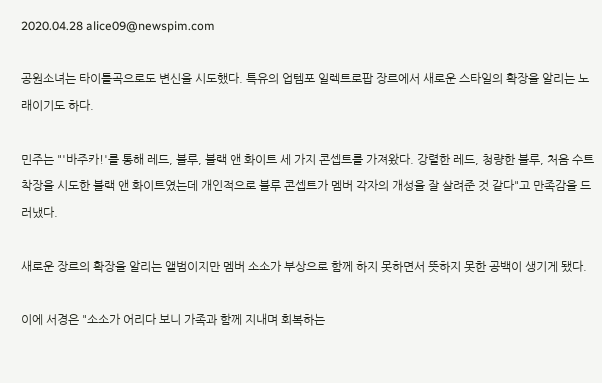2020.04.28 alice09@newspim.com

공원소녀는 타이틀곡으로도 변신을 시도했다. 특유의 업템포 일렉트로팝 장르에서 새로운 스타일의 확장을 알리는 노래이기도 하다.

민주는 "'바주카!'를 통해 레드, 블루, 블랙 앤 화이트 세 가지 콘셉트를 가져왔다. 강렬한 레드, 청량한 블루, 처음 수트 착장을 시도한 블랙 앤 화이트였는데 개인적으로 블루 콘셉트가 멤버 각자의 개성을 잘 살려준 것 같다"고 만족감을 드러냈다.

새로운 장르의 확장을 알리는 앨범이지만 멤버 소소가 부상으로 함께 하지 못하면서 뜻하지 못한 공백이 생기게 됐다.

이에 서경은 "소소가 어리다 보니 가족과 함께 지내며 회복하는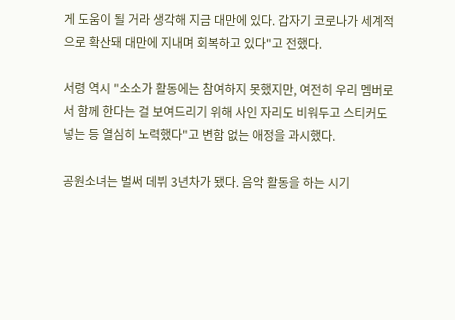게 도움이 될 거라 생각해 지금 대만에 있다. 갑자기 코로나가 세계적으로 확산돼 대만에 지내며 회복하고 있다"고 전했다.

서령 역시 "소소가 활동에는 참여하지 못했지만, 여전히 우리 멤버로서 함께 한다는 걸 보여드리기 위해 사인 자리도 비워두고 스티커도 넣는 등 열심히 노력했다"고 변함 없는 애정을 과시했다.

공원소녀는 벌써 데뷔 3년차가 됐다. 음악 활동을 하는 시기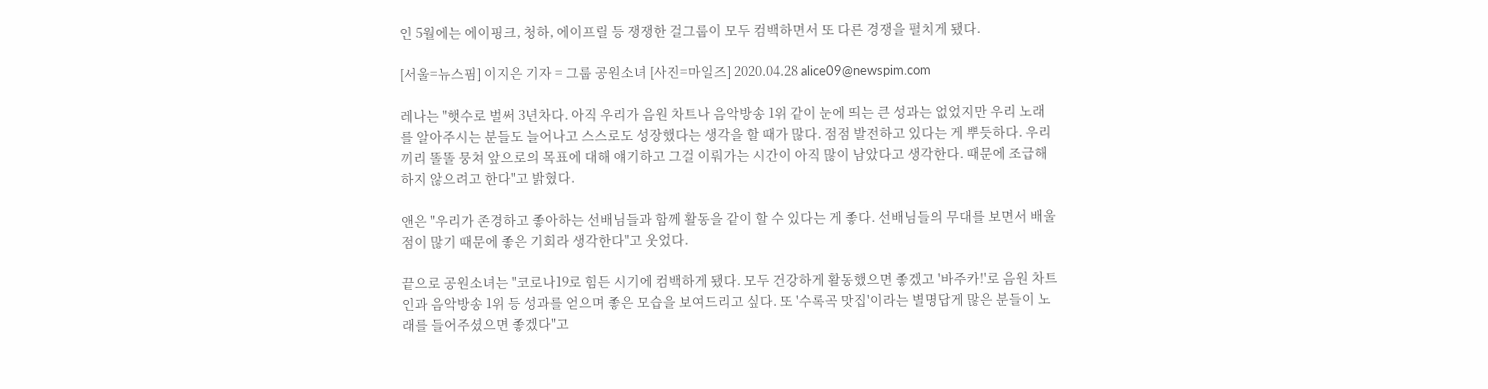인 5월에는 에이핑크, 청하, 에이프릴 등 쟁쟁한 걸그룹이 모두 컴백하면서 또 다른 경쟁을 펼치게 됐다.

[서울=뉴스핌] 이지은 기자 = 그룹 공원소녀 [사진=마일즈] 2020.04.28 alice09@newspim.com

레나는 "햇수로 벌써 3년차다. 아직 우리가 음원 차트나 음악방송 1위 같이 눈에 띄는 큰 성과는 없었지만 우리 노래를 알아주시는 분들도 늘어나고 스스로도 성장했다는 생각을 할 때가 많다. 점점 발전하고 있다는 게 뿌듯하다. 우리끼리 똘똘 뭉쳐 앞으로의 목표에 대해 얘기하고 그걸 이뤄가는 시간이 아직 많이 남았다고 생각한다. 때문에 조급해 하지 않으려고 한다"고 밝혔다.

앤은 "우리가 존경하고 좋아하는 선배님들과 함께 활동을 같이 할 수 있다는 게 좋다. 선배님들의 무대를 보면서 배울 점이 많기 때문에 좋은 기회라 생각한다"고 웃었다.

끝으로 공원소녀는 "코로나19로 힘든 시기에 컴백하게 됐다. 모두 건강하게 활동했으면 좋겠고 '바주카!'로 음원 차트인과 음악방송 1위 등 성과를 얻으며 좋은 모습을 보여드리고 싶다. 또 '수록곡 맛집'이라는 별명답게 많은 분들이 노래를 들어주셨으면 좋겠다"고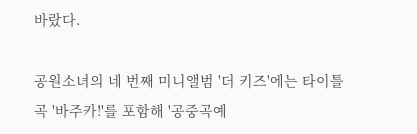바랐다.

공원소녀의 네 번째 미니앨범 '더 키즈'에는 타이틀곡 '바주카!'를 포함해 '공중곡예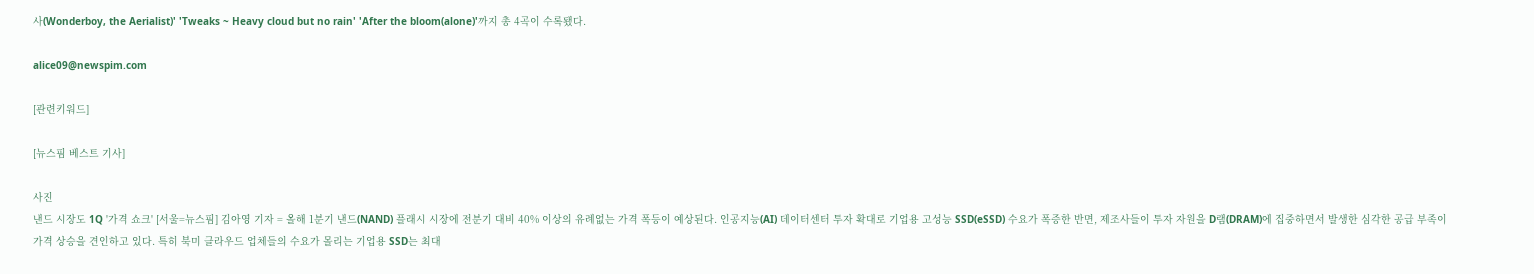사(Wonderboy, the Aerialist)' 'Tweaks ~ Heavy cloud but no rain' 'After the bloom(alone)'까지 총 4곡이 수록됐다.

alice09@newspim.com

[관련키워드]

[뉴스핌 베스트 기사]

사진
낸드 시장도 1Q '가격 쇼크' [서울=뉴스핌] 김아영 기자 = 올해 1분기 낸드(NAND) 플래시 시장에 전분기 대비 40% 이상의 유례없는 가격 폭등이 예상된다. 인공지능(AI) 데이터센터 투자 확대로 기업용 고성능 SSD(eSSD) 수요가 폭증한 반면, 제조사들이 투자 자원을 D램(DRAM)에 집중하면서 발생한 심각한 공급 부족이 가격 상승을 견인하고 있다. 특히 북미 클라우드 업체들의 수요가 몰리는 기업용 SSD는 최대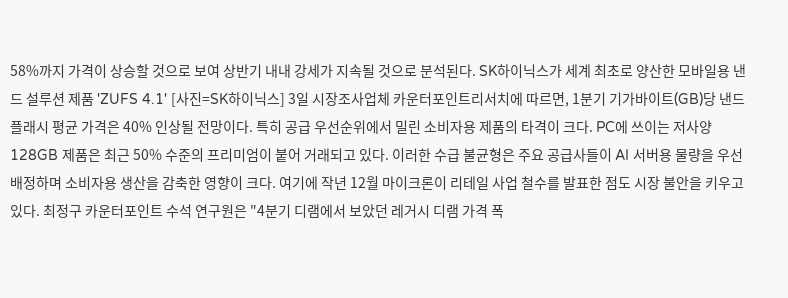58%까지 가격이 상승할 것으로 보여 상반기 내내 강세가 지속될 것으로 분석된다. SK하이닉스가 세계 최초로 양산한 모바일용 낸드 설루션 제품 'ZUFS 4.1' [사진=SK하이닉스] 3일 시장조사업체 카운터포인트리서치에 따르면, 1분기 기가바이트(GB)당 낸드 플래시 평균 가격은 40% 인상될 전망이다. 특히 공급 우선순위에서 밀린 소비자용 제품의 타격이 크다. PC에 쓰이는 저사양 128GB 제품은 최근 50% 수준의 프리미엄이 붙어 거래되고 있다. 이러한 수급 불균형은 주요 공급사들이 AI 서버용 물량을 우선 배정하며 소비자용 생산을 감축한 영향이 크다. 여기에 작년 12월 마이크론이 리테일 사업 철수를 발표한 점도 시장 불안을 키우고 있다. 최정구 카운터포인트 수석 연구원은 "4분기 디램에서 보았던 레거시 디램 가격 폭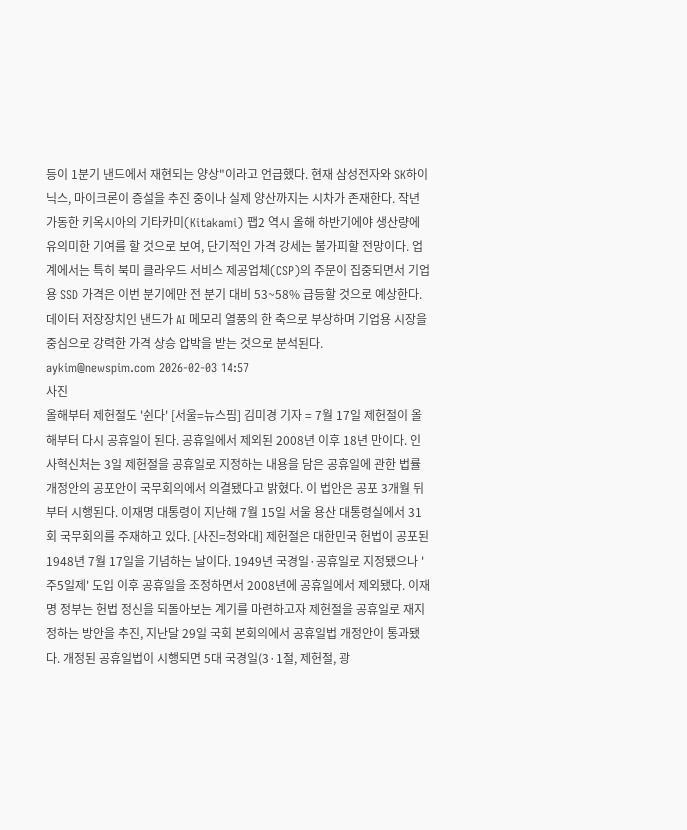등이 1분기 낸드에서 재현되는 양상"이라고 언급했다. 현재 삼성전자와 SK하이닉스, 마이크론이 증설을 추진 중이나 실제 양산까지는 시차가 존재한다. 작년 가동한 키옥시아의 기타카미(Kitakami) 팹2 역시 올해 하반기에야 생산량에 유의미한 기여를 할 것으로 보여, 단기적인 가격 강세는 불가피할 전망이다. 업계에서는 특히 북미 클라우드 서비스 제공업체(CSP)의 주문이 집중되면서 기업용 SSD 가격은 이번 분기에만 전 분기 대비 53~58% 급등할 것으로 예상한다. 데이터 저장장치인 낸드가 AI 메모리 열풍의 한 축으로 부상하며 기업용 시장을 중심으로 강력한 가격 상승 압박을 받는 것으로 분석된다. aykim@newspim.com 2026-02-03 14:57
사진
올해부터 제헌절도 '쉰다' [서울=뉴스핌] 김미경 기자 = 7월 17일 제헌절이 올해부터 다시 공휴일이 된다. 공휴일에서 제외된 2008년 이후 18년 만이다. 인사혁신처는 3일 제헌절을 공휴일로 지정하는 내용을 담은 공휴일에 관한 법률 개정안의 공포안이 국무회의에서 의결됐다고 밝혔다. 이 법안은 공포 3개월 뒤부터 시행된다. 이재명 대통령이 지난해 7월 15일 서울 용산 대통령실에서 31회 국무회의를 주재하고 있다. [사진=청와대] 제헌절은 대한민국 헌법이 공포된 1948년 7월 17일을 기념하는 날이다. 1949년 국경일·공휴일로 지정됐으나 '주5일제' 도입 이후 공휴일을 조정하면서 2008년에 공휴일에서 제외됐다. 이재명 정부는 헌법 정신을 되돌아보는 계기를 마련하고자 제헌절을 공휴일로 재지정하는 방안을 추진, 지난달 29일 국회 본회의에서 공휴일법 개정안이 통과됐다. 개정된 공휴일법이 시행되면 5대 국경일(3·1절, 제헌절, 광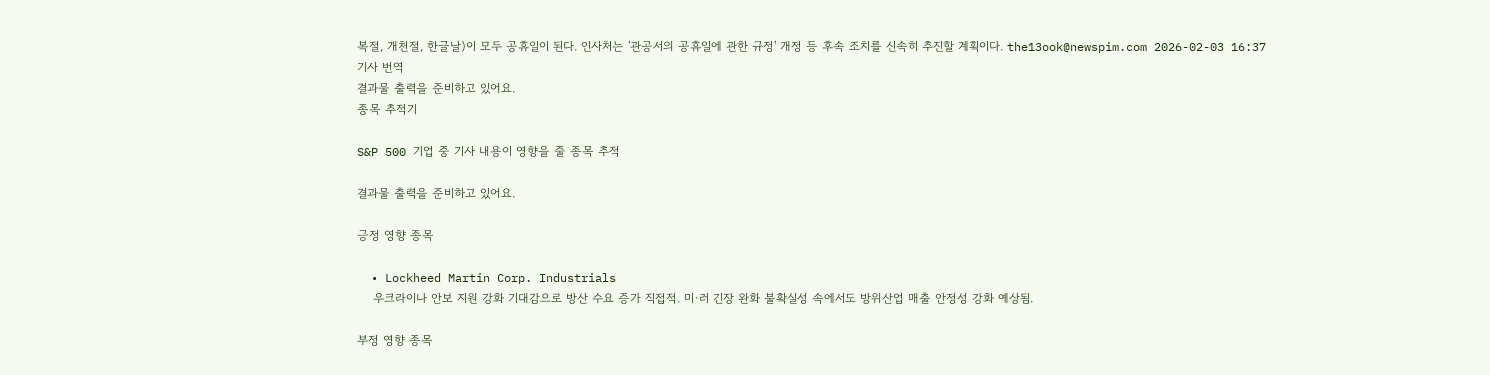복절, 개천절, 한글날)이 모두 공휴일이 된다. 인사처는 '관공서의 공휴일에 관한 규정' 개정 등 후속 조치를 신속히 추진할 계획이다. the13ook@newspim.com 2026-02-03 16:37
기사 번역
결과물 출력을 준비하고 있어요.
종목 추적기

S&P 500 기업 중 기사 내용이 영향을 줄 종목 추적

결과물 출력을 준비하고 있어요.

긍정 영향 종목

  • Lockheed Martin Corp. Industrials
    우크라이나 안보 지원 강화 기대감으로 방산 수요 증가 직접적. 미·러 긴장 완화 불확실성 속에서도 방위산업 매출 안정성 강화 예상됨.

부정 영향 종목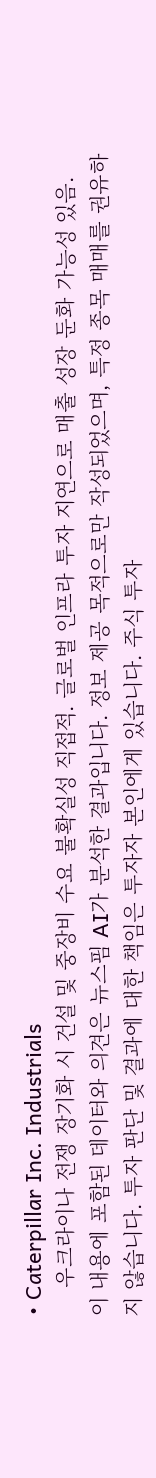• Caterpillar Inc. Industrials
    우크라이나 전쟁 장기화 시 건설 및 중장비 수요 불확실성 직접적. 글로벌 인프라 투자 지연으로 매출 성장 둔화 가능성 있음.
이 내용에 포함된 데이터와 의견은 뉴스핌 AI가 분석한 결과입니다. 정보 제공 목적으로만 작성되었으며, 특정 종목 매매를 권유하지 않습니다. 투자 판단 및 결과에 대한 책임은 투자자 본인에게 있습니다. 주식 투자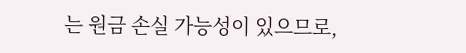는 원금 손실 가능성이 있으므로,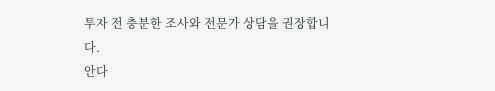투자 전 충분한 조사와 전문가 상담을 권장합니다.
안다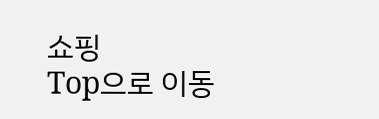쇼핑
Top으로 이동